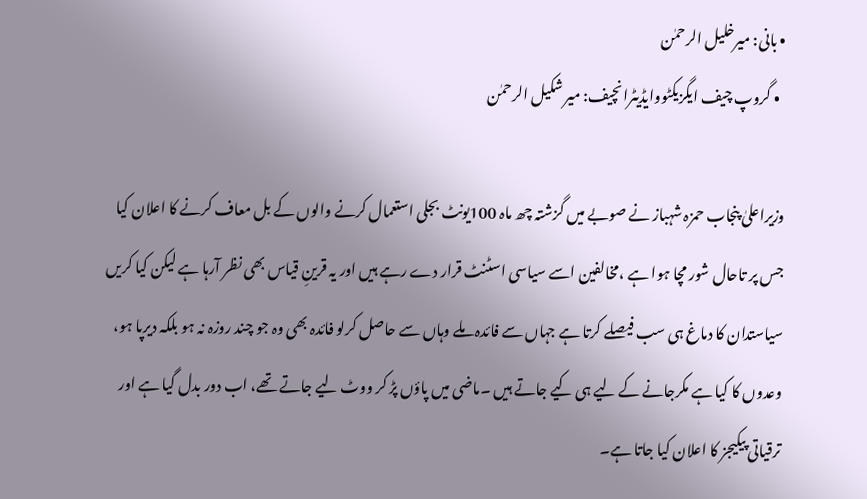• بانی: میرخلیل الرحمٰن
  • گروپ چیف ایگزیکٹووایڈیٹرانچیف: میر شکیل الرحمٰن

وزیراعلیٰ پنجاب حمزہ شہباز نے صوبے میں گزشتہ چھ ماہ 100یونٹ بجلی استعمال کرنے والوں کے بل معاف کرنے کا اعلان کیا جس پر تاحال شور مچا ہوا ہے ،مخالفین اسے سیاسی اسٹنٹ قرار دے رہے ہیں اور یہ قرینِ قیاس بھی نظر آرہا ہے لیکن کیا کریں سیاستدان کا دماغ ہی سب فیصلے کرتا ہے جہاں سے فائدہ ملے وہاں سے حاصل کرلو فائدہ بھی وہ جو چند روزہ نہ ہو بلکہ دیرپا ہو، وعدوں کا کیا ہے مکرجانے کے لیے ہی کیے جاتے ہیں ۔ماضی میں پاؤں پڑ کر ووٹ لیے جاتے تھے، اب دور بدل گیا ہے اور ترقیاتی پیکیجز کا اعلان کیا جاتا ہے۔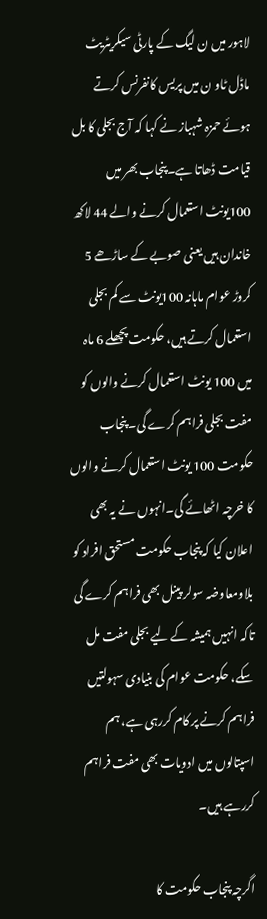لاہور میں ن لیگ کے پارٹی سیکریٹریٹ ماڈل ٹاو ن میں پریس کانفرنس کرتے ہوئے حمزہ شہباز نے کہا کہ آج بجلی کا بل قیامت ڈھاتا ہے۔پنجاب بھر میں 100یونٹ استعمال کرنے والے 44 لاکھ خاندان ہیں یعنی صوبے کے ساڑھے 5 کروڑ عوام ماہانہ 100یونٹ سے کم بجلی استعمال کرتے ہیں، حکومت پچھلے 6 ماہ میں 100 یونٹ استعمال کرنے والوں کو مفت بجلی فراہم کرے گی۔ پنجاب حکومت 100 یونٹ استعمال کرنے والوں کا خرچہ اٹھائے گی۔انہوں نے یہ بھی اعلان کیا کہ پنجاب حکومت مستحق افراد کو بلاومعاوضہ سولر پینل بھی فراہم کرے گی تاکہ انہیں ہمیشہ کے لیے بجلی مفت مل سکے، حکومت عوام کی بنیادی سہولتیں فراہم کرنے پر کام کررہی ہے، ہم اسپتالوں میں ادویات بھی مفت فراہم کررہے ہیں۔

اگرچہ پنجاب حکومت کا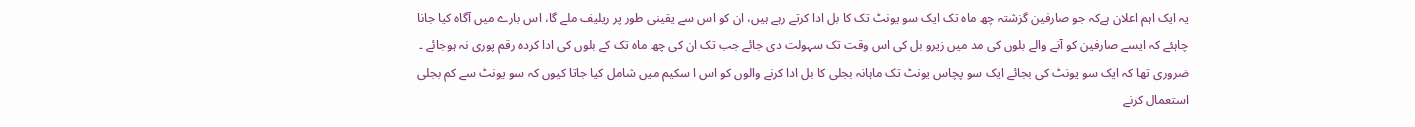یہ ایک اہم اعلان ہےکہ جو صارفین گزشتہ چھ ماہ تک ایک سو یونٹ تک کا بل ادا کرتے رہے ہیں، ان کو اس سے یقینی طور پر ریلیف ملے گا، اس بارے میں آگاہ کیا جانا چاہئے کہ ایسے صارفین کو آنے والے بلوں کی مد میں زیرو بل کی اس وقت تک سہولت دی جائے جب تک ان کی چھ ماہ تک کے بلوں کی ادا کردہ رقم پوری نہ ہوجائے ۔ ضروری تھا کہ ایک سو یونٹ کی بجائے ایک سو پچاس یونٹ تک ماہانہ بجلی کا بل ادا کرنے والوں کو اس ا سکیم میں شامل کیا جاتا کیوں کہ سو یونٹ سے کم بجلی استعمال کرنے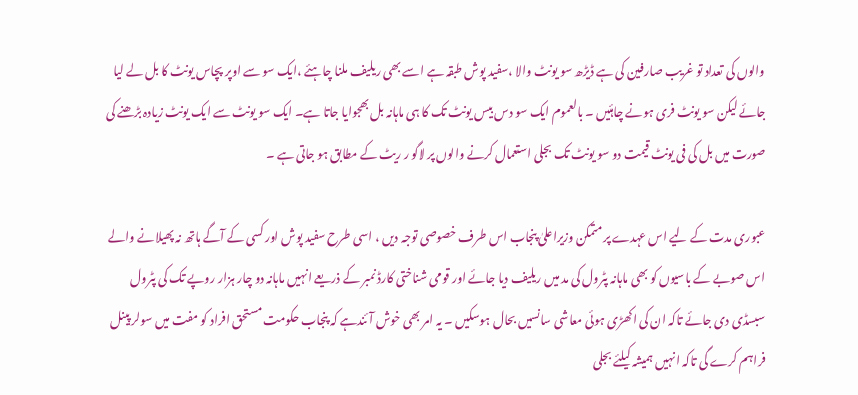والوں کی تعداد تو غریب صارفین کی ہے ڈیڑھ سو یونٹ والا ،سفید پوش طبقہ ہے اسے بھی ریلیف ملنا چاہئے ،ایک سو سے اوپر پچاس یونٹ کا بل لے لیا جائے لیکن سو یونٹ فری ہونے چاہئیں ۔ بالعموم ایک سو دس بیس یونٹ تک کا ہی ماہانہ بل بھجوایا جاتا ہے۔ ایک سو یونٹ سے ایک یونٹ زیادہ بڑھنے کی صورت میں بل کی فی یونٹ قیمت دو سو یونٹ تک بجلی استعمال کرنے والوں پر لاگو ر ریٹ کے مطابق ہو جاتی ہے ۔

عبوری مدت کے لیے اس عہدے پر متمکن وزیراعلیٰ پنجاب اس طرف خصوصی توجہ دیں ، اسی طرح سفید پوش اور کسی کے آگے ہاتھ نہ پھیلانے والے اس صوبے کے باسیوں کو بھی ماہانہ پٹرول کی مد میں ریلیف دیا جائے اور قومی شناختی کارڈ نمبر کے ذریعے انہیں ماہانہ دو چار ہزار روپے تک کی پٹرول سبسڈی دی جائے تاکہ ان کی اکھڑی ہوئی معاشی سانسیں بحال ہوسکیں ۔ یہ امر بھی خوش آئندہے کہ پنجاب حکومت مستحق افراد کو مفت میں سولر پینل فراہم کرے گی تاکہ انہیں ہمیشہ کیلئے بجلی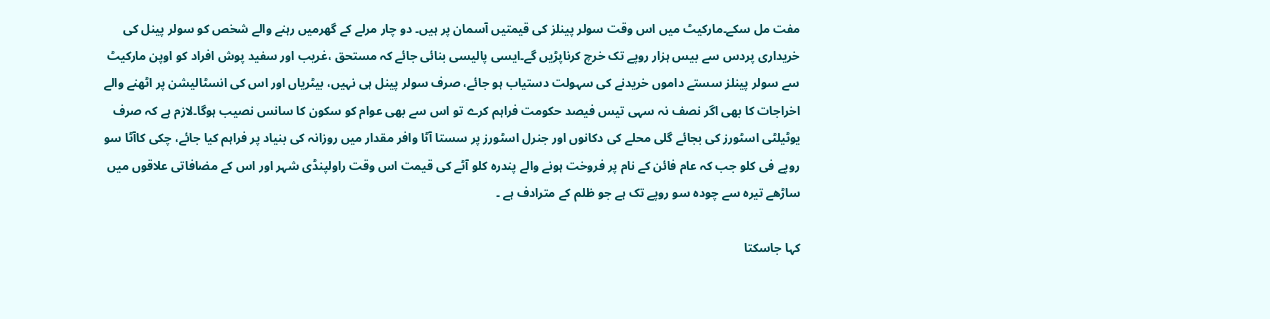مفت مل سکے۔مارکیٹ میں اس وقت سولر پینلز کی قیمتیں آسمان پر ہیں۔ دو چار مرلے کے گھرمیں رہنے والے شخص کو سولر پینل کی خریداری پردس سے بیس ہزار روپے تک خرچ کرناپڑیں گے۔ایسی پالیسی بنائی جائے کہ مستحق ،غریب اور سفید پوش افراد کو اوپن مارکیٹ سے سولر پینلز سستے داموں خریدنے کی سہولت دستیاب ہو جائے، صرف سولر پینل ہی نہیں، بیٹریاں اور اس کی انسٹالیشن پر اٹھنے والے اخراجات کا بھی اگر نصف نہ سہی تیس فیصد حکومت فراہم کرے تو اس سے بھی عوام کو سکون کا سانس نصیب ہوگا۔لازم ہے کہ صرف یوٹیلٹی اسٹورز کی بجائے گلی محلے کی دکانوں اور جنرل اسٹورز پر سستا آٹا وافر مقدار میں روزانہ کی بنیاد پر فراہم کیا جائے، چکی کاآٹا سو روپے فی کلو جب کہ عام فائن کے نام پر فروخت ہونے والے پندرہ کلو آٹے کی قیمت اس وقت راولپنڈی شہر اور اس کے مضافاتی علاقوں میں ساڑھے تیرہ سے چودہ سو روپے تک ہے جو ظلم کے مترادف ہے ۔

کہا جاسکتا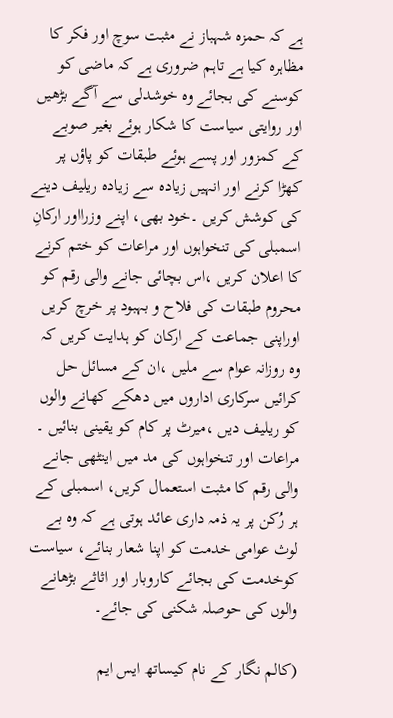ہے کہ حمزہ شہباز نے مثبت سوچ اور فکر کا مظاہرہ کیا ہے تاہم ضروری ہے کہ ماضی کو کوسنے کی بجائے وہ خوشدلی سے آگے بڑھیں اور روایتی سیاست کا شکار ہوئے بغیر صوبے کے کمزور اور پسے ہوئے طبقات کو پاؤں پر کھڑا کرنے اور انہیں زیادہ سے زیادہ ریلیف دینے کی کوشش کریں ۔خود بھی، اپنے وزرااور ارکانِ اسمبلی کی تنخواہوں اور مراعات کو ختم کرنے کا اعلان کریں ،اس بچائی جانے والی رقم کو محروم طبقات کی فلاح و بہبود پر خرچ کریں اوراپنی جماعت کے ارکان کو ہدایت کریں کہ وہ روزانہ عوام سے ملیں ،ان کے مسائل حل کرائیں سرکاری اداروں میں دھکے کھانے والوں کو ریلیف دیں ،میرٹ پر کام کو یقینی بنائیں ۔ مراعات اور تنخواہوں کی مد میں اینٹھی جانے والی رقم کا مثبت استعمال کریں، اسمبلی کے ہر رُکن پر یہ ذمہ داری عائد ہوتی ہے کہ وہ بے لوث عوامی خدمت کو اپنا شعار بنائے، سیاست کوخدمت کی بجائے کاروبار اور اثاثے بڑھانے والوں کی حوصلہ شکنی کی جائے۔

(کالم نگار کے نام کیساتھ ایس ایم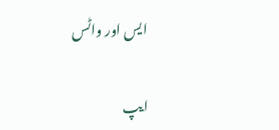ایس اور واٹس

ایپ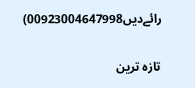رائےدیں00923004647998)

تازہ ترین